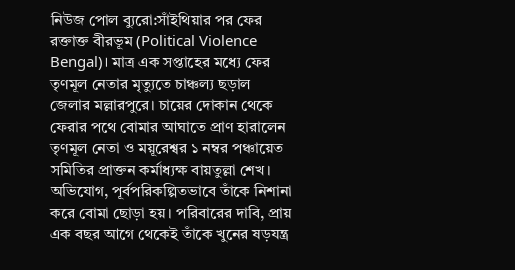নিউজ পোল ব্যুরো:সাঁইথিয়ার পর ফের রক্তাক্ত বীরভূম (Political Violence Bengal)। মাত্র এক সপ্তাহের মধ্যে ফের তৃণমূল নেতার মৃত্যুতে চাঞ্চল্য ছড়াল জেলার মল্লারপুরে। চায়ের দোকান থেকে ফেরার পথে বোমার আঘাতে প্রাণ হারালেন তৃণমূল নেতা ও ময়ূরেশ্বর ১ নম্বর পঞ্চায়েত সমিতির প্রাক্তন কর্মাধ্যক্ষ বায়তুল্লা শেখ। অভিযোগ, পূর্বপরিকল্পিতভাবে তাঁকে নিশানা করে বোমা ছোড়া হয়। পরিবারের দাবি, প্রায় এক বছর আগে থেকেই তাঁকে খুনের ষড়যন্ত্র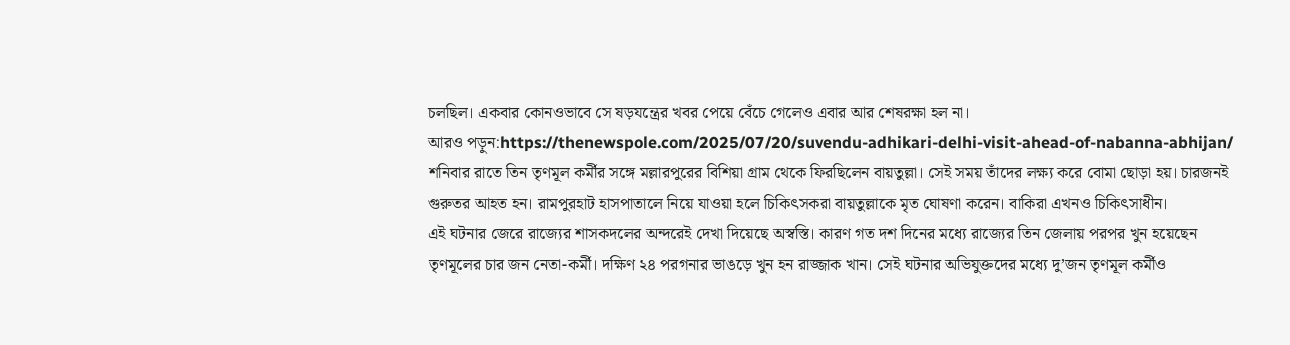চলছিল। একবার কোনওভাবে সে ষড়যন্ত্রের খবর পেয়ে বেঁচে গেলেও এবার আর শেষরক্ষা হল না।
আরও পড়ুন:https://thenewspole.com/2025/07/20/suvendu-adhikari-delhi-visit-ahead-of-nabanna-abhijan/
শনিবার রাতে তিন তৃণমূল কর্মীর সঙ্গে মল্লারপুরের বিশিয়া গ্রাম থেকে ফিরছিলেন বায়তুল্লা। সেই সময় তাঁদের লক্ষ্য করে বোমা ছোড়া হয়। চারজনই গুরুতর আহত হন। রামপুরহাট হাসপাতালে নিয়ে যাওয়া হলে চিকিৎসকরা বায়তুল্লাকে মৃত ঘোষণা করেন। বাকিরা এখনও চিকিৎসাধীন।
এই ঘটনার জেরে রাজ্যের শাসকদলের অন্দরেই দেখা দিয়েছে অস্বস্তি। কারণ গত দশ দিনের মধ্যে রাজ্যের তিন জেলায় পরপর খুন হয়েছেন তৃণমূলের চার জন নেতা-কর্মী। দক্ষিণ ২৪ পরগনার ভাঙড়ে খুন হন রাজ্জাক খান। সেই ঘটনার অভিযুক্তদের মধ্যে দু’জন তৃণমূল কর্মীও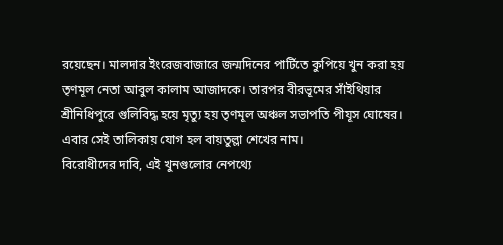রয়েছেন। মালদার ইংরেজবাজারে জন্মদিনের পার্টিতে কুপিয়ে খুন করা হয় তৃণমূল নেতা আবুল কালাম আজাদকে। তারপর বীরভূমের সাঁইথিয়ার শ্রীনিধিপুরে গুলিবিদ্ধ হয়ে মৃত্যু হয় তৃণমূল অঞ্চল সভাপতি পীযূস ঘোষের। এবার সেই তালিকায় যোগ হল বায়তুল্লা শেখের নাম।
বিরোধীদের দাবি, এই খুনগুলোর নেপথ্যে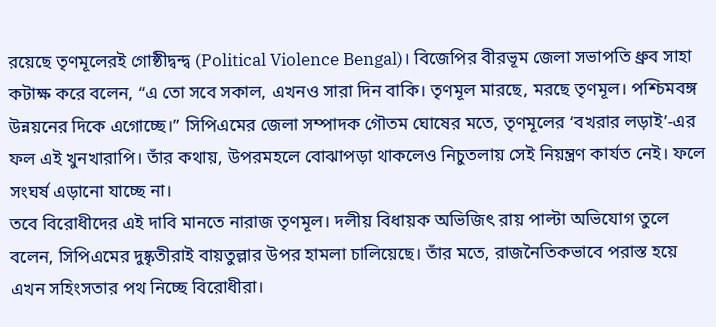রয়েছে তৃণমূলেরই গোষ্ঠীদ্বন্দ্ব (Political Violence Bengal)। বিজেপির বীরভূম জেলা সভাপতি ধ্রুব সাহা কটাক্ষ করে বলেন, “এ তো সবে সকাল, এখনও সারা দিন বাকি। তৃণমূল মারছে, মরছে তৃণমূল। পশ্চিমবঙ্গ উন্নয়নের দিকে এগোচ্ছে।” সিপিএমের জেলা সম্পাদক গৌতম ঘোষের মতে, তৃণমূলের ‘বখরার লড়াই’-এর ফল এই খুনখারাপি। তাঁর কথায়, উপরমহলে বোঝাপড়া থাকলেও নিচুতলায় সেই নিয়ন্ত্রণ কার্যত নেই। ফলে সংঘর্ষ এড়ানো যাচ্ছে না।
তবে বিরোধীদের এই দাবি মানতে নারাজ তৃণমূল। দলীয় বিধায়ক অভিজিৎ রায় পাল্টা অভিযোগ তুলে বলেন, সিপিএমের দুষ্কৃতীরাই বায়তুল্লার উপর হামলা চালিয়েছে। তাঁর মতে, রাজনৈতিকভাবে পরাস্ত হয়ে এখন সহিংসতার পথ নিচ্ছে বিরোধীরা।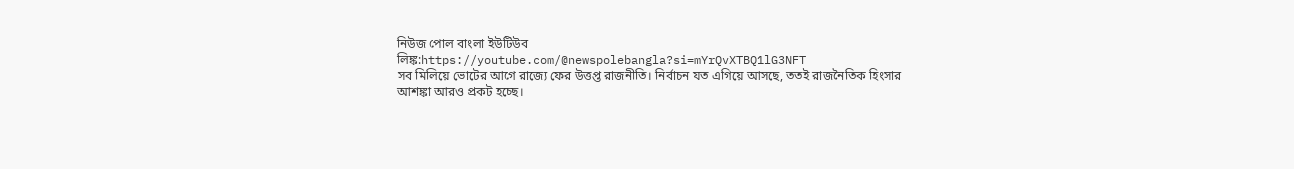নিউজ পোল বাংলা ইউটিউব লিঙ্ক:https://youtube.com/@newspolebangla?si=mYrQvXTBQ1lG3NFT
সব মিলিয়ে ভোটের আগে রাজ্যে ফের উত্তপ্ত রাজনীতি। নির্বাচন যত এগিয়ে আসছে, ততই রাজনৈতিক হিংসার আশঙ্কা আরও প্রকট হচ্ছে।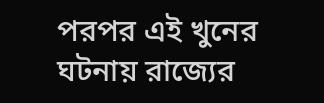পরপর এই খুনের ঘটনায় রাজ্যের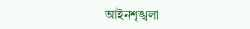আইনশৃঙ্খলা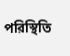পরিস্থিতি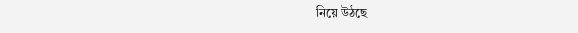নিয়ে উঠছে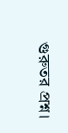গুরুতর প্রশ্ন।